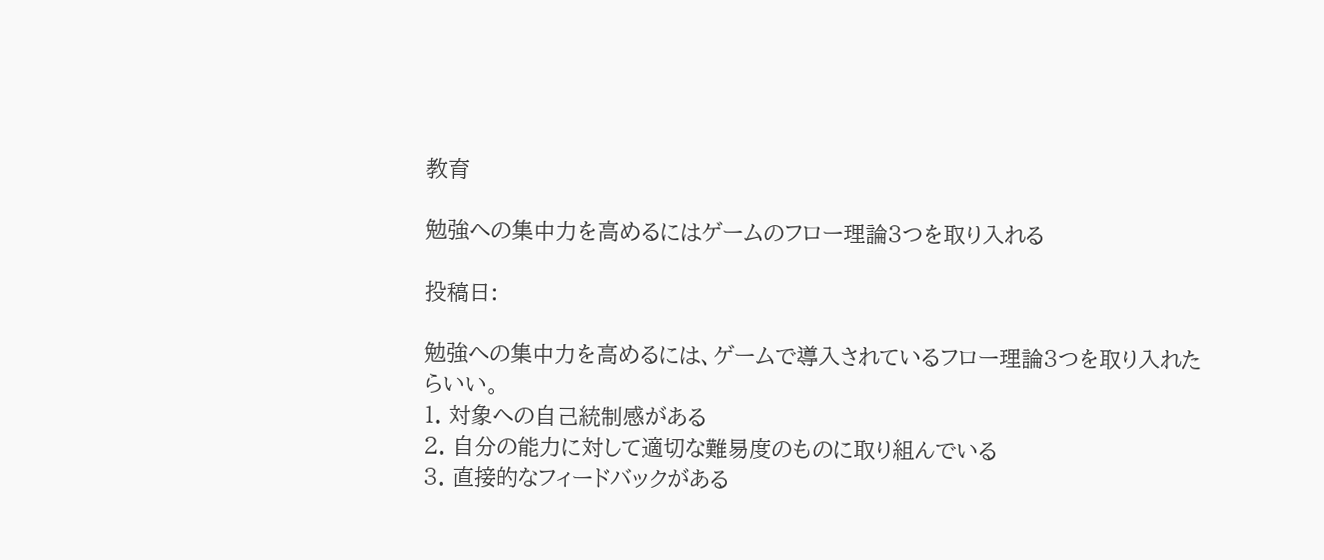教育

勉強への集中力を高めるにはゲームのフロー理論3つを取り入れる

投稿日:

勉強への集中力を高めるには、ゲームで導入されているフロー理論3つを取り入れたらいい。
1. 対象への自己統制感がある
2. 自分の能力に対して適切な難易度のものに取り組んでいる
3. 直接的なフィードバックがある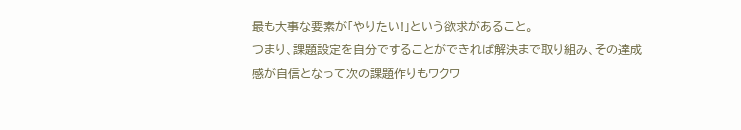最も大事な要素が「やりたい!」という欲求があること。
つまり、課題設定を自分ですることができれば解決まで取り組み、その達成感が自信となって次の課題作りもワクワ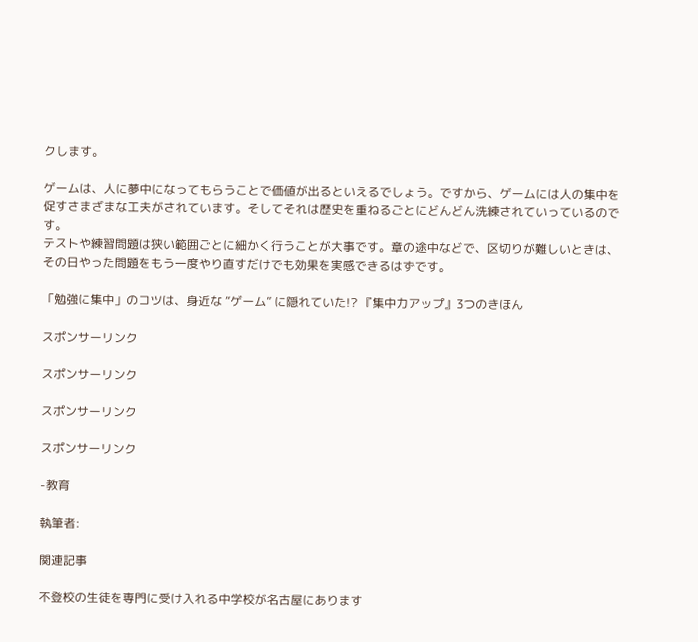クします。

ゲームは、人に夢中になってもらうことで価値が出るといえるでしょう。ですから、ゲームには人の集中を促すさまざまな工夫がされています。そしてそれは歴史を重ねるごとにどんどん洗練されていっているのです。
テストや練習問題は狭い範囲ごとに細かく行うことが大事です。章の途中などで、区切りが難しいときは、その日やった問題をもう一度やり直すだけでも効果を実感できるはずです。

「勉強に集中」のコツは、身近な “ゲーム” に隠れていた!? 『集中力アップ』3つのきほん

スポンサーリンク

スポンサーリンク

スポンサーリンク

スポンサーリンク

-教育

執筆者:

関連記事

不登校の生徒を専門に受け入れる中学校が名古屋にあります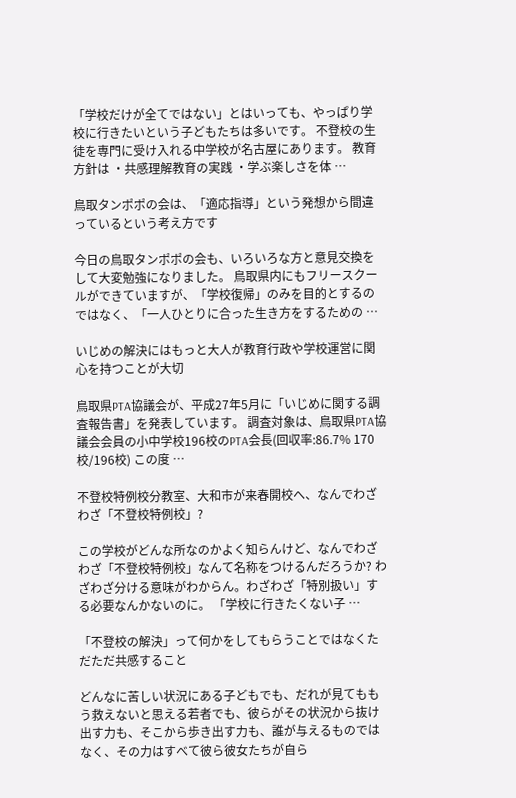「学校だけが全てではない」とはいっても、やっぱり学校に行きたいという子どもたちは多いです。 不登校の生徒を専門に受け入れる中学校が名古屋にあります。 教育方針は ・共感理解教育の実践 ・学ぶ楽しさを体 …

鳥取タンポポの会は、「適応指導」という発想から間違っているという考え方です

今日の鳥取タンポポの会も、いろいろな方と意見交換をして大変勉強になりました。 鳥取県内にもフリースクールができていますが、「学校復帰」のみを目的とするのではなく、「一人ひとりに合った生き方をするための …

いじめの解決にはもっと大人が教育行政や学校運営に関心を持つことが大切

鳥取県PTA協議会が、平成27年5月に「いじめに関する調査報告書」を発表しています。 調査対象は、鳥取県PTA協議会会員の小中学校196校のPTA会長(回収率:86.7% 170校/196校) この度 …

不登校特例校分教室、大和市が来春開校へ、なんでわざわざ「不登校特例校」?

この学校がどんな所なのかよく知らんけど、なんでわざわざ「不登校特例校」なんて名称をつけるんだろうか? わざわざ分ける意味がわからん。わざわざ「特別扱い」する必要なんかないのに。 「学校に行きたくない子 …

「不登校の解決」って何かをしてもらうことではなくただただ共感すること

どんなに苦しい状況にある子どもでも、だれが見てももう救えないと思える若者でも、彼らがその状況から抜け出す力も、そこから歩き出す力も、誰が与えるものではなく、その力はすべて彼ら彼女たちが自ら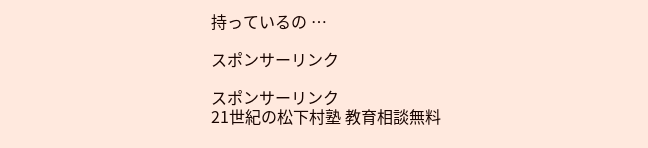持っているの …

スポンサーリンク

スポンサーリンク
21世紀の松下村塾 教育相談無料